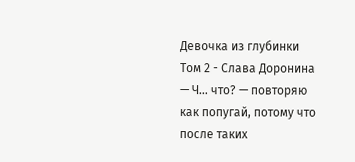Девочка из глубинки Том 2 - Слава Доронина
— Ч… что? — повторяю как попугай, потому что после таких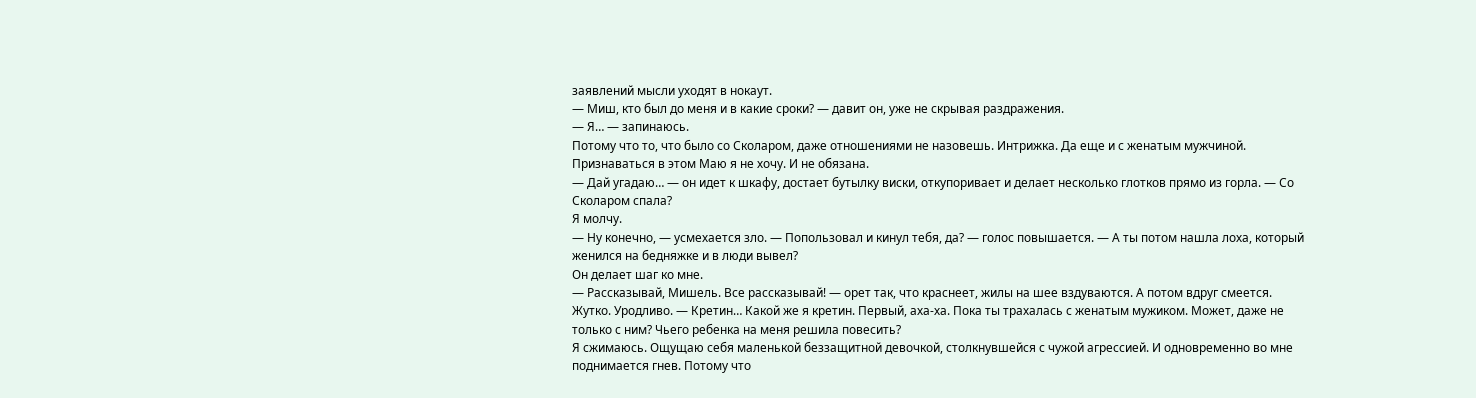заявлений мысли уходят в нокаут.
— Миш, кто был до меня и в какие сроки? — давит он, уже не скрывая раздражения.
— Я… — запинаюсь.
Потому что то, что было со Сколаром, даже отношениями не назовешь. Интрижка. Да еще и с женатым мужчиной. Признаваться в этом Маю я не хочу. И не обязана.
— Дай угадаю… — он идет к шкафу, достает бутылку виски, откупоривает и делает несколько глотков прямо из горла. — Со Сколаром спала?
Я молчу.
— Ну конечно, — усмехается зло. — Попользовал и кинул тебя, да? — голос повышается. — А ты потом нашла лоха, который женился на бедняжке и в люди вывел?
Он делает шаг ко мне.
— Рассказывай, Мишель. Все рассказывай! — орет так, что краснеет, жилы на шее вздуваются. А потом вдруг смеется. Жутко. Уродливо. — Кретин… Какой же я кретин. Первый, аха-ха. Пока ты трахалась с женатым мужиком. Может, даже не только с ним? Чьего ребенка на меня решила повесить?
Я сжимаюсь. Ощущаю себя маленькой беззащитной девочкой, столкнувшейся с чужой агрессией. И одновременно во мне поднимается гнев. Потому что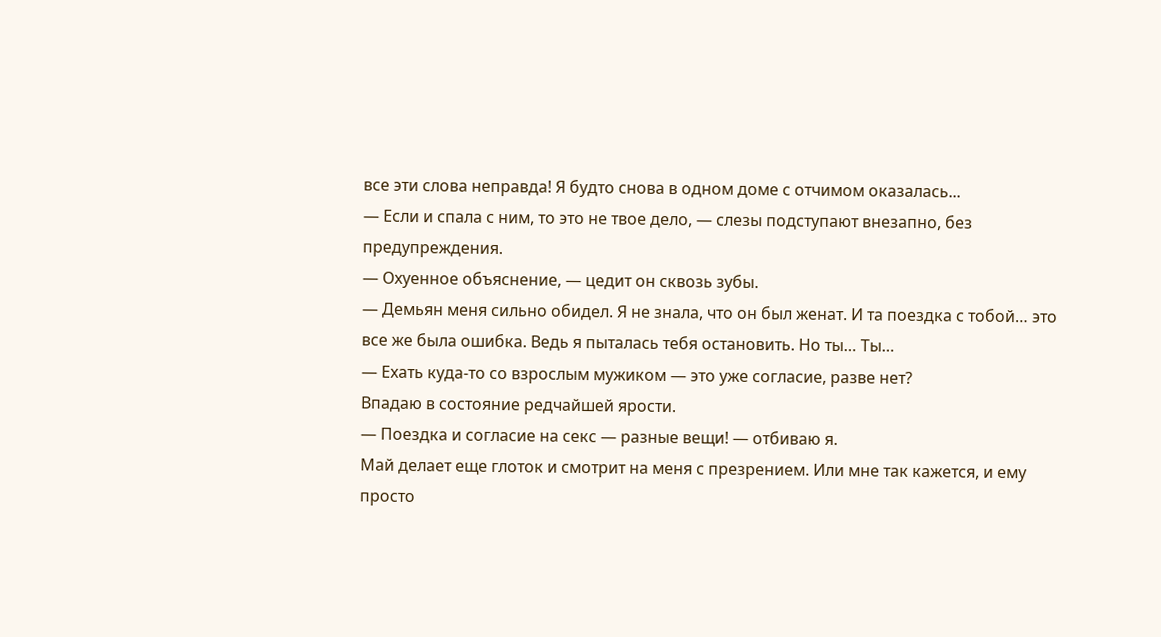все эти слова неправда! Я будто снова в одном доме с отчимом оказалась...
— Если и спала с ним, то это не твое дело, — слезы подступают внезапно, без предупреждения.
— Охуенное объяснение, — цедит он сквозь зубы.
— Демьян меня сильно обидел. Я не знала, что он был женат. И та поездка с тобой… это все же была ошибка. Ведь я пыталась тебя остановить. Но ты… Ты…
— Ехать куда-то со взрослым мужиком — это уже согласие, разве нет?
Впадаю в состояние редчайшей ярости.
— Поездка и согласие на секс — разные вещи! — отбиваю я.
Май делает еще глоток и смотрит на меня с презрением. Или мне так кажется, и ему просто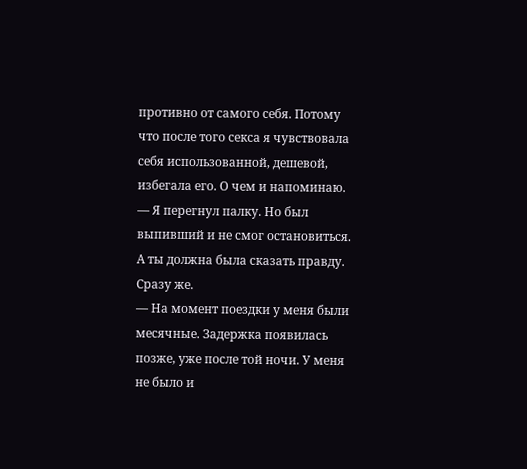противно от самого себя. Потому что после того секса я чувствовала себя использованной, дешевой, избегала его. О чем и напоминаю.
— Я перегнул палку. Но был выпивший и не смог остановиться. А ты должна была сказать правду. Сразу же.
— На момент поездки у меня были месячные. Задержка появилась позже, уже после той ночи. У меня не было и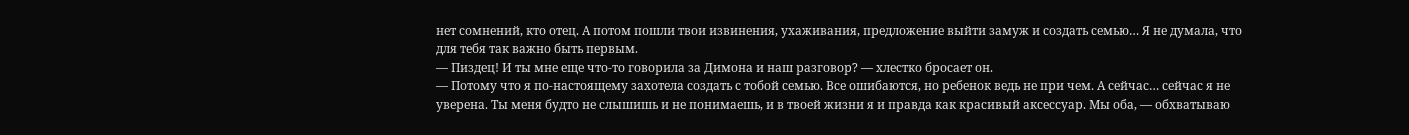нет сомнений, кто отец. А потом пошли твои извинения, ухаживания, предложение выйти замуж и создать семью… Я не думала, что для тебя так важно быть первым.
— Пиздец! И ты мне еще что-то говорила за Димона и наш разговор? — хлестко бросает он.
— Потому что я по-настоящему захотела создать с тобой семью. Все ошибаются, но ребенок ведь не при чем. А сейчас… сейчас я не уверена. Ты меня будто не слышишь и не понимаешь, и в твоей жизни я и правда как красивый аксессуар. Мы оба, — обхватываю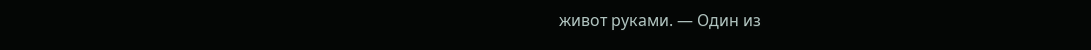живот руками. — Один из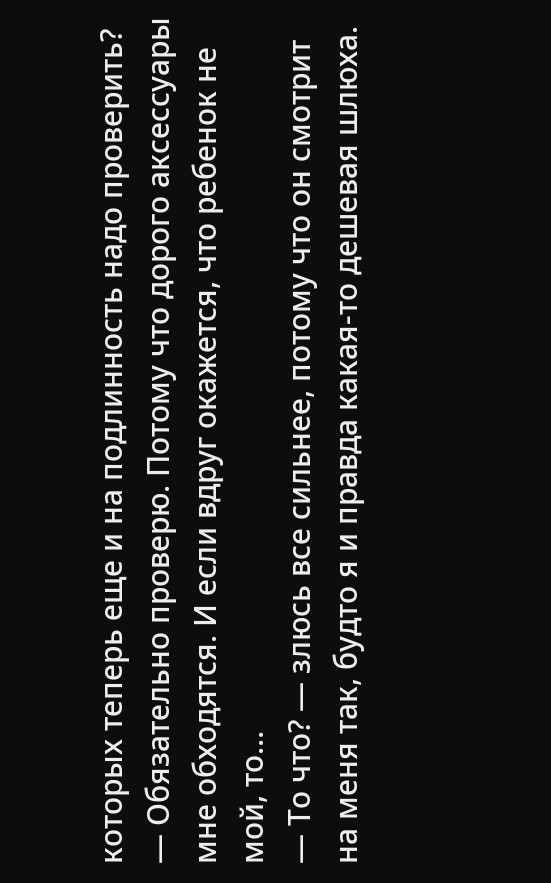которых теперь еще и на подлинность надо проверить?
— Обязательно проверю. Потому что дорого аксессуары мне обходятся. И если вдруг окажется, что ребенок не мой, то…
— То что? — злюсь все сильнее, потому что он смотрит на меня так, будто я и правда какая-то дешевая шлюха.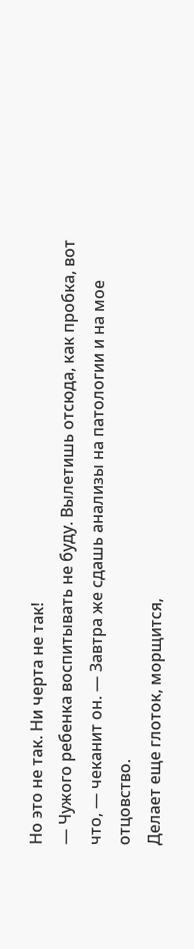Но это не так. Ни черта не так!
— Чужого ребенка воспитывать не буду. Вылетишь отсюда, как пробка, вот что, — чеканит он. — Завтра же сдашь анализы на патологии и на мое отцовство.
Делает еще глоток, морщится,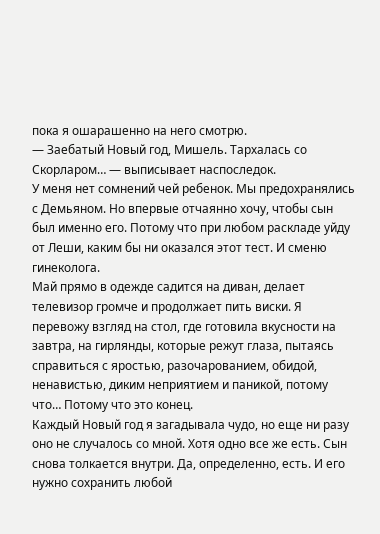пока я ошарашенно на него смотрю.
— Заебатый Новый год, Мишель. Тархалась со Скорларом… — выписывает наспоследок.
У меня нет сомнений чей ребенок. Мы предохранялись с Демьяном. Но впервые отчаянно хочу, чтобы сын был именно его. Потому что при любом раскладе уйду от Леши, каким бы ни оказался этот тест. И сменю гинеколога.
Май прямо в одежде садится на диван, делает телевизор громче и продолжает пить виски. Я перевожу взгляд на стол, где готовила вкусности на завтра, на гирлянды, которые режут глаза, пытаясь справиться с яростью, разочарованием, обидой, ненавистью, диким неприятием и паникой, потому что… Потому что это конец.
Каждый Новый год я загадывала чудо, но еще ни разу оно не случалось со мной. Хотя одно все же есть. Сын снова толкается внутри. Да, определенно, есть. И его нужно сохранить любой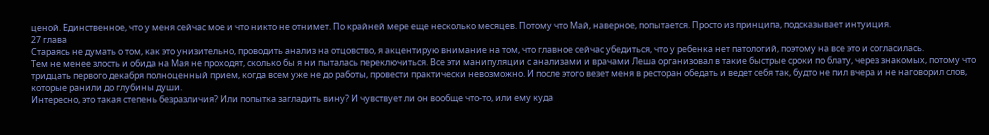ценой. Единственное, что у меня сейчас мое и что никто не отнимет. По крайней мере еще несколько месяцев. Потому что Май, наверное, попытается. Просто из принципа, подсказывает интуиция.
27 глава
Стараясь не думать о том, как это унизительно, проводить анализ на отцовство, я акцентирую внимание на том, что главное сейчас убедиться, что у ребенка нет патологий, поэтому на все это и согласилась.
Тем не менее злость и обида на Мая не проходят, сколько бы я ни пыталась переключиться. Все эти манипуляции с анализами и врачами Леша организовал в такие быстрые сроки по блату, через знакомых, потому что тридцать первого декабря полноценный прием, когда всем уже не до работы, провести практически невозможно. И после этого везет меня в ресторан обедать и ведет себя так, будто не пил вчера и не наговорил слов, которые ранили до глубины души.
Интересно, это такая степень безразличия? Или попытка загладить вину? И чувствует ли он вообще что-то, или ему куда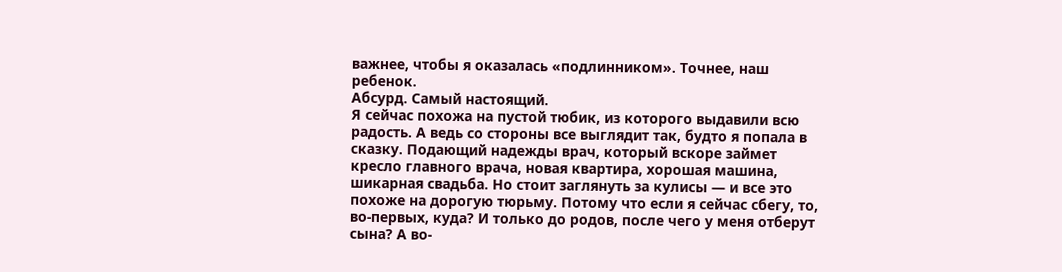важнее, чтобы я оказалась «подлинником». Точнее, наш ребенок.
Абсурд. Самый настоящий.
Я сейчас похожа на пустой тюбик, из которого выдавили всю радость. А ведь со стороны все выглядит так, будто я попала в сказку. Подающий надежды врач, который вскоре займет кресло главного врача, новая квартира, хорошая машина, шикарная свадьба. Но стоит заглянуть за кулисы — и все это похоже на дорогую тюрьму. Потому что если я сейчас сбегу, то, во-первых, куда? И только до родов, после чего у меня отберут сына? А во-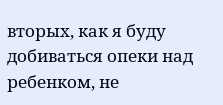вторых, как я буду добиваться опеки над ребенком, не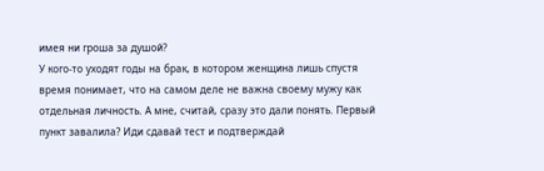имея ни гроша за душой?
У кого-то уходят годы на брак, в котором женщина лишь спустя время понимает, что на самом деле не важна своему мужу как отдельная личность. А мне, считай, сразу это дали понять. Первый пункт завалила? Иди сдавай тест и подтверждай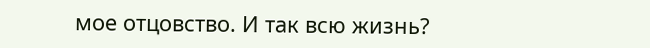мое отцовство. И так всю жизнь?